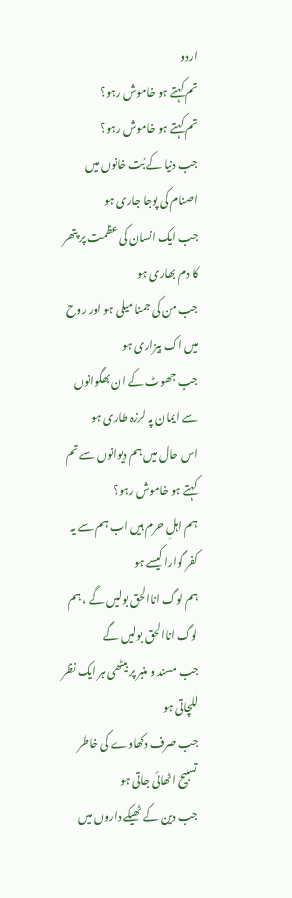اردو
تم کہتے ہو خاموش رہو؟
تم کہتے ہو خاموش رہو؟
جب دنیا کے بُت خانوں میں اصنام کی پوجا جاری ہو
جب ایک انسان کی عظمت پر پتھر کا دم بھاری ہو
جب من کی جمنا میلی ہو اور روح میں اک بیزاری ہو
جب جھوٹ کے ان بھگوانوں سے ایمان پہ لرزہ طاری ہو
اس حال میں ہم دیوانوں سے تم کہتے ہو خاموش رہو؟
ہم اہلِ حرم ہیں اب ہم سے یہ کفر گوارا کیسے ہو
ہم لوگ اناالحق بولیں گے ، ہم لوگ اناالحق بولیں گے
جب مسند و منبر پر بیٹھی ہر ایک نظر للچاتی ہو
جب صرف دکھاوے کی خاطر تسبیح اٹھائی جاتی ہو
جب دین کے ٹھیکے داروں میں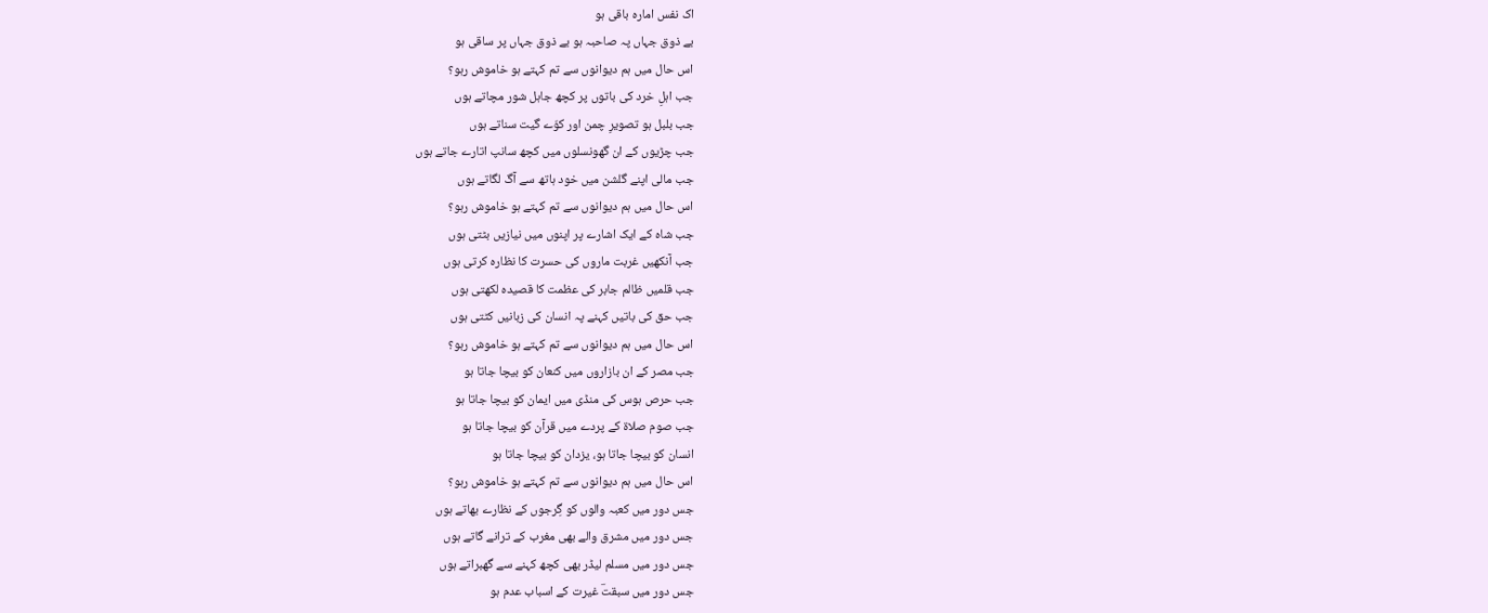اک نفس امارہ باقی ہو
بے ذوق جہاں پہ صاحبہ ہو بے ذوق جہاں پر ساقی ہو
اس حال میں ہم دیوانوں سے تم کہتے ہو خاموش رہو؟
جب اہلِ خرد کی باتوں پر کچھ جاہل شور مچاتے ہوں
جب بلبل ہو تصویرِ چمن اور کوّے گیت سناتے ہوں
جب چڑیوں کے ان گھونسلوں میں کچھ سانپ اتارے جاتے ہوں
جب مالی اپنے گلشن میں خود ہاتھ سے آگ لگاتے ہوں
اس حال میں ہم دیوانوں سے تم کہتے ہو خاموش رہو؟
جب شاہ کے ایک اشارے پر اپنوں میں نیازیں بٹتی ہوں
جب آنکھیں غربت ماروں کی حسرت کا نظارہ کرتی ہوں
جب قلمیں ظالم جابر کی عظمت کا قصیدہ لکھتی ہوں
جب حق کی باتیں کہنے پہ انسان کی زبانیں کٹتی ہوں
اس حال میں ہم دیوانوں سے تم کہتے ہو خاموش رہو؟
جب مصر کے ان بازاروں میں کنعان کو بیچا جاتا ہو
جب حرص ہوس کی منڈی میں ایمان کو بیچا جاتا ہو
جب صوم صلاۃ کے پردے میں قرآن کو بیچا جاتا ہو
انسان کو بیچا جاتا ہو، یزدان کو بیچا جاتا ہو
اس حال میں ہم دیوانوں سے تم کہتے ہو خاموش رہو؟
جس دور میں کعبہ والوں کو گِرجوں کے نظارے بھاتے ہوں
جس دور میں مشرق والے بھی مغرب کے ترانے گاتے ہوں
جس دور میں مسلم لیڈر بھی کچھ کہنے سے گھبراتے ہوں
جس دور میں سبقتؔ غیرت کے اسباب عدم ہو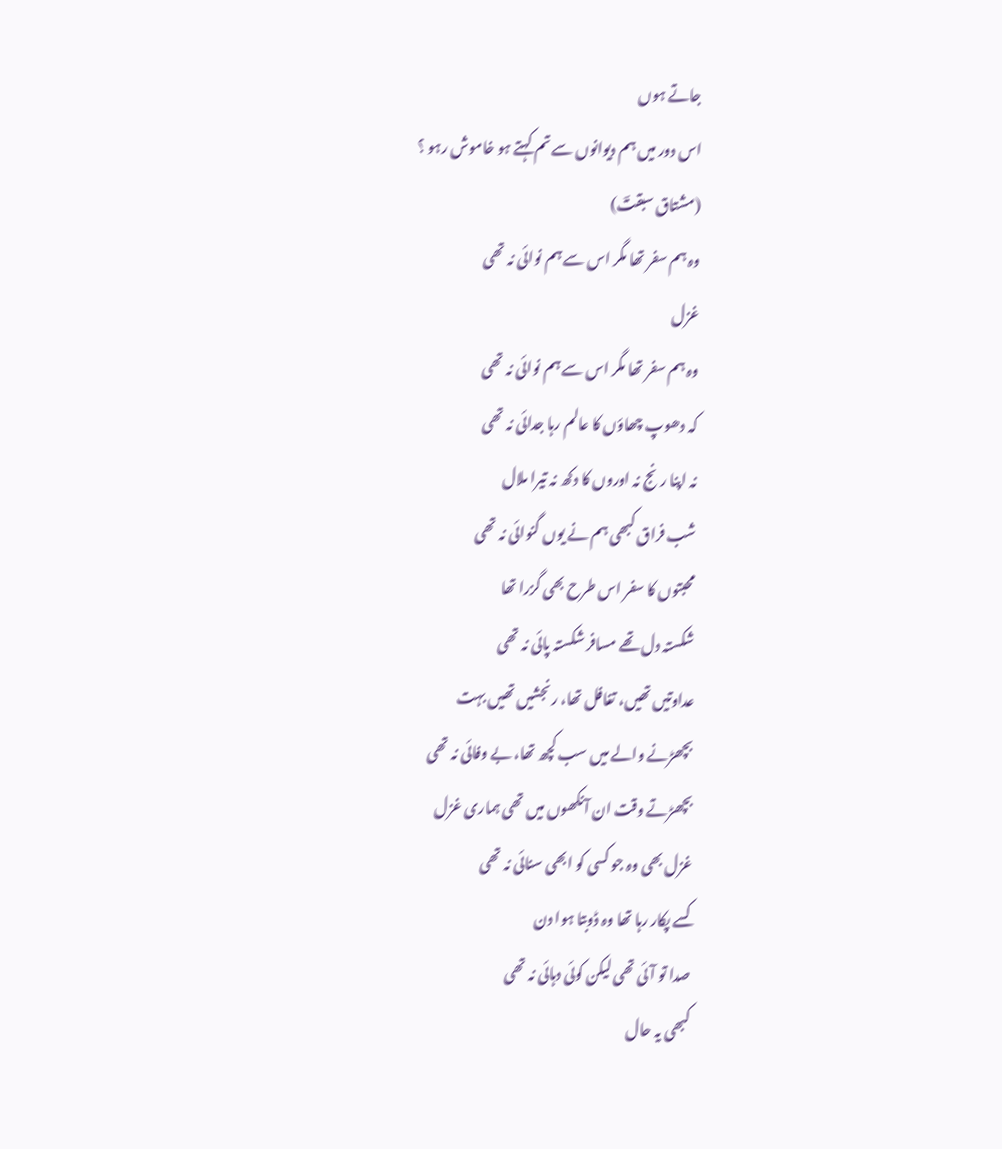جاتے ہوں
اس دور میں ہم دیوانوں سے تم کہتے ہو خاموش رہو ؟
(مشتاق سبقتؔ)
وہ ہم سفر تھا مگر اس سے ہم نوائی نہ تھی
غزل
وہ ہم سفر تھا مگر اس سے ہم نوائی نہ تھی
کہ دھوپ چھاؤں کا عالم رہا جدائی نہ تھی
نہ اپنا رنج نہ اوروں کا دکھ نہ تیرا ملال
شب فراق کبھی ہم نے یوں گنوائی نہ تھی
محبتوں کا سفر اس طرح بھی گزرا تھا
شکستہ دل تھے مسافر شکستہ پائی نہ تھی
عداوتیں تھیں، تغافل تھا، رنجشیں تھیں بہت
بچھڑنے والے میں سب کچھ تھا، بے وفائی نہ تھی
بچھڑتے وقت ان آنکھوں میں تھی ہماری غزل
غزل بھی وہ جو کسی کو ابھی سنائی نہ تھی
کسے پکار رہا تھا وہ ڈوبتا ہوا دن
صدا تو آئی تھی لیکن کوئی دہائی نہ تھی
کبھی یہ حال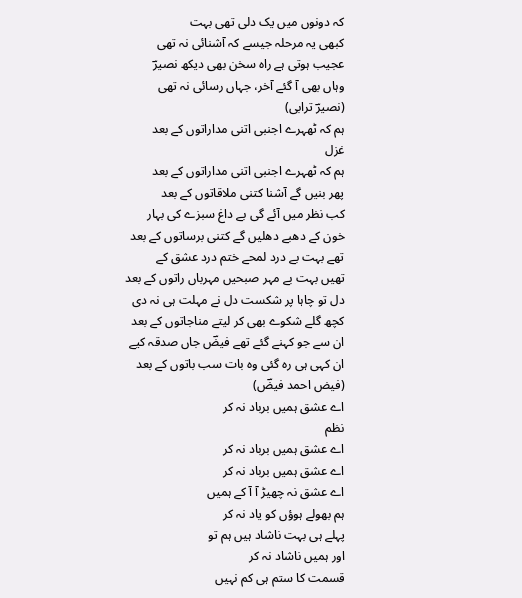کہ دونوں میں یک دلی تھی بہت
کبھی یہ مرحلہ جیسے کہ آشنائی نہ تھی
عجیب ہوتی ہے راہ سخن بھی دیکھ نصیرؔ
وہاں بھی آ گئے آخر، جہاں رسائی نہ تھی
(نصیرؔ ترابی)
ہم کہ ٹھہرے اجنبی اتنی مداراتوں کے بعد
غزل
ہم کہ ٹھہرے اجنبی اتنی مداراتوں کے بعد
پھر بنیں گے آشنا کتنی ملاقاتوں کے بعد
کب نظر میں آئے گی بے داغ سبزے کی بہار
خون کے دھبے دھلیں گے کتنی برساتوں کے بعد
تھے بہت بے درد لمحے ختم درد عشق کے
تھیں بہت بے مہر صبحیں مہرباں راتوں کے بعد
دل تو چاہا پر شکست دل نے مہلت ہی نہ دی
کچھ گلے شکوے بھی کر لیتے مناجاتوں کے بعد
ان سے جو کہنے گئے تھے فیضؔ جاں صدقہ کیے
ان کہی ہی رہ گئی وہ بات سب باتوں کے بعد
(فیض احمد فیضؔ)
اے عشق ہمیں برباد نہ کر
نظم
اے عشق ہمیں برباد نہ کر
اے عشق ہمیں برباد نہ کر
اے عشق نہ چھیڑ آ آ کے ہمیں
ہم بھولے ہوؤں کو یاد نہ کر
پہلے ہی بہت ناشاد ہیں ہم تو
اور ہمیں ناشاد نہ کر
قسمت کا ستم ہی کم نہیں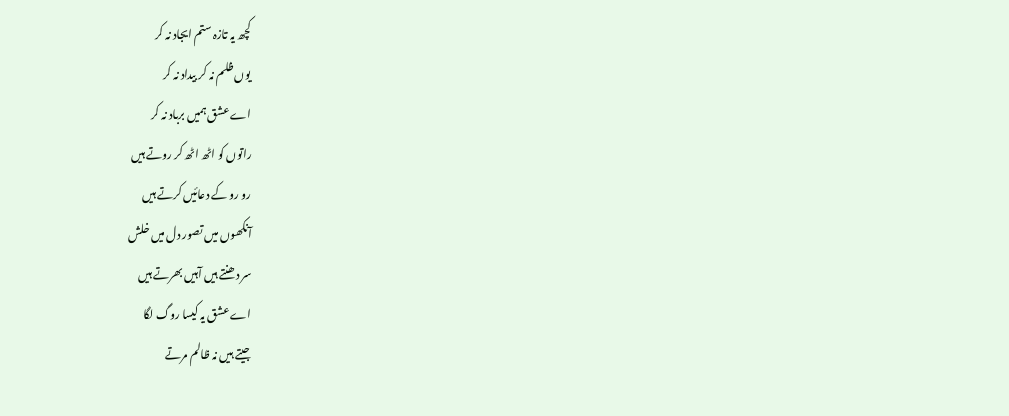کچھ یہ تازہ ستم ایجاد نہ کر
یوں ظلم نہ کر بیداد نہ کر
اے عشق ہمیں برباد نہ کر
راتوں کو اٹھ اٹھ کر روتے ہیں
رو رو کے دعائیں کرتے ہیں
آنکھوں میں تصور دل میں خلش
سر دھنتے ہیں آہیں بھرتے ہیں
اے عشق یہ کیسا روگ لگا
جیتے ہیں نہ ظالم مرتے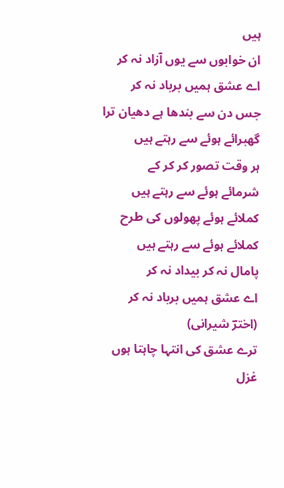ہیں
ان خوابوں سے یوں آزاد نہ کر
اے عشق ہمیں برباد نہ کر
جس دن سے بندھا ہے دھیان ترا
گھبرائے ہوئے سے رہتے ہیں
ہر وقت تصور کر کر کے
شرمائے ہوئے سے رہتے ہیں
کملائے ہوئے پھولوں کی طرح
کملائے ہوئے سے رہتے ہیں
پامال نہ کر بیداد نہ کر
اے عشق ہمیں برباد نہ کر
(اخترؔ شیرانی)
ترے عشق کی انتہا چاہتا ہوں
غزل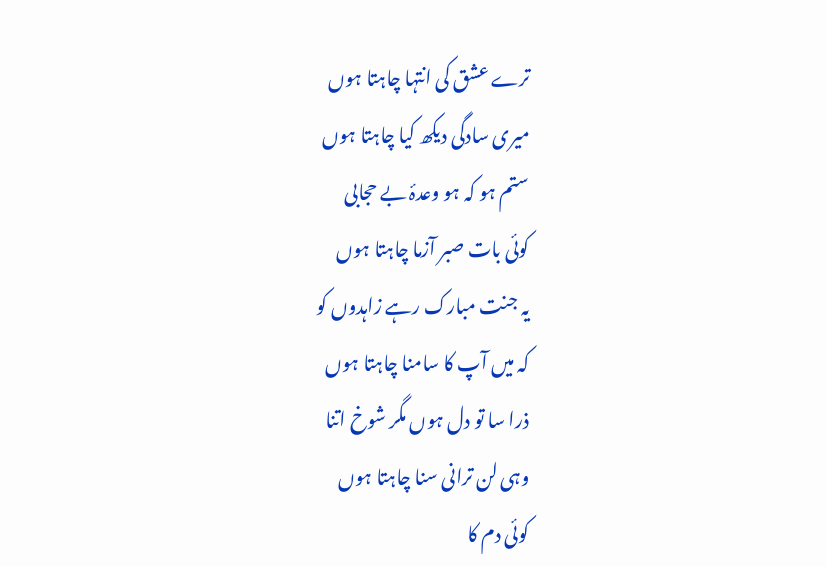ترے عشق کی انتہا چاہتا ہوں
میری سادگی دیکھ کیا چاہتا ہوں
ستم ہو کہ ہو وعدۂ بے حجابی
کوئی بات صبر آزما چاہتا ہوں
یہ جنت مبارک رہے زاہدوں کو
کہ میں آپ کا سامنا چاہتا ہوں
ذرا سا تو دل ہوں مگر شوخ اتنا
وہی لن ترانی سنا چاہتا ہوں
کوئی دم کا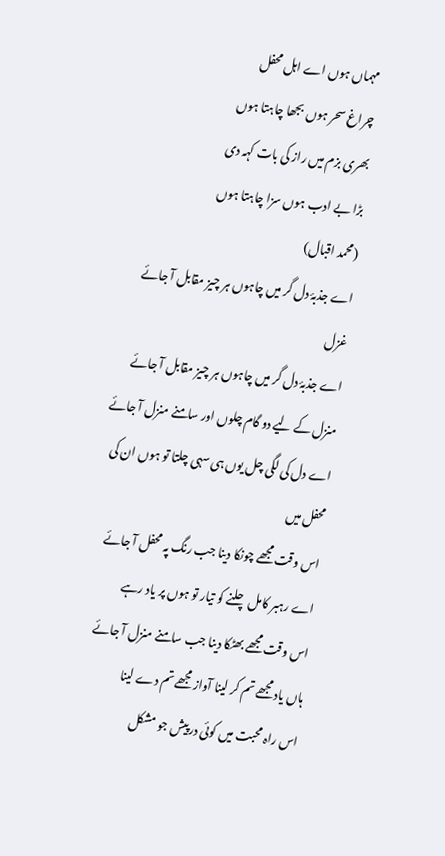مہماں ہوں اے اہل محفل
چراغ سحر ہوں بجھا چاہتا ہوں
بھری بزم میں راز کی بات کہہ دی
بڑا بے ادب ہوں سزا چاہتا ہوں
(محمد اقبال)
اے جذبۂ دل گر میں چاہوں ہر چیز مقابل آ جائے
غزل
اے جذبۂ دل گر میں چاہوں ہر چیز مقابل آ جائے
منزل کے لیے دو گام چلوں اور سامنے منزل آ جائے
اے دل کی لگی چل یوں ہی سہی چلتا تو ہوں ان کی محفل میں
اس وقت مجھے چونکا دینا جب رنگ پہ محفل آ جائے
اے رہبر کامل چلنے کو تیار تو ہوں پر یاد رہے
اس وقت مجھے بھٹکا دینا جب سامنے منزل آ جائے
ہاں یاد مجھے تم کر لینا آواز مجھے تم دے لینا
اس راہ محبت میں کوئی درپیش جو مشکل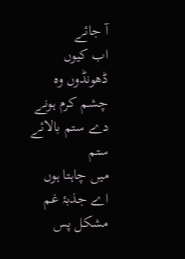آ جائے
اب کیوں ڈھونڈوں وہ چشم کرم ہونے دے ستم بالائے ستم
میں چاہتا ہوں اے جذبۂ غم مشکل پس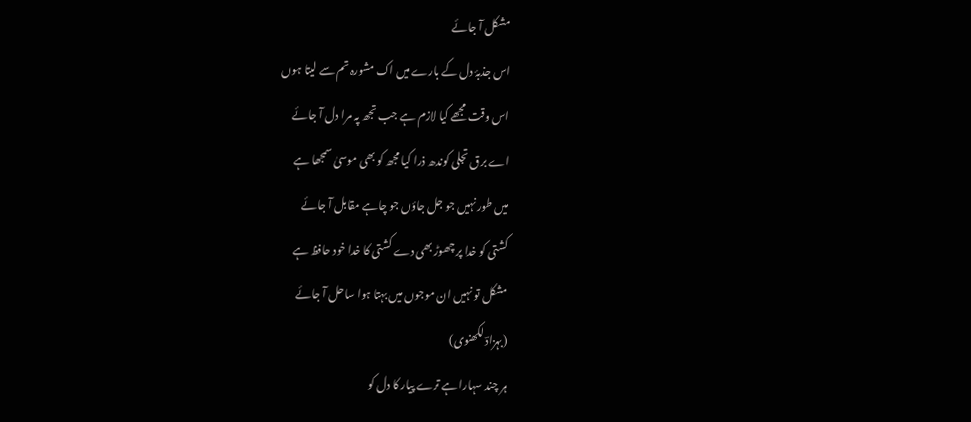مشکل آ جائے
اس جذبۂ دل کے بارے میں اک مشورہ تم سے لیتا ہوں
اس وقت مجھے کیا لازم ہے جب تجھ پہ مرا دل آ جائے
اے برق تجلی کوندھ ذرا کیا مجھ کو بھی موسیٰ سمجھا ہے
میں طور نہیں جو جل جاؤں جو چاہے مقابل آ جائے
کشتی کو خدا پر چھوڑ بھی دے کشتی کا خدا خود حافظ ہے
مشکل تو نہیں ان موجوں میں بہتا ہوا ساحل آ جائے
(بہزادؔ لکھنوی)
ہر چند سہارا ہے ترے پیار کا دل کو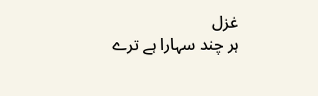غزل
ہر چند سہارا ہے ترے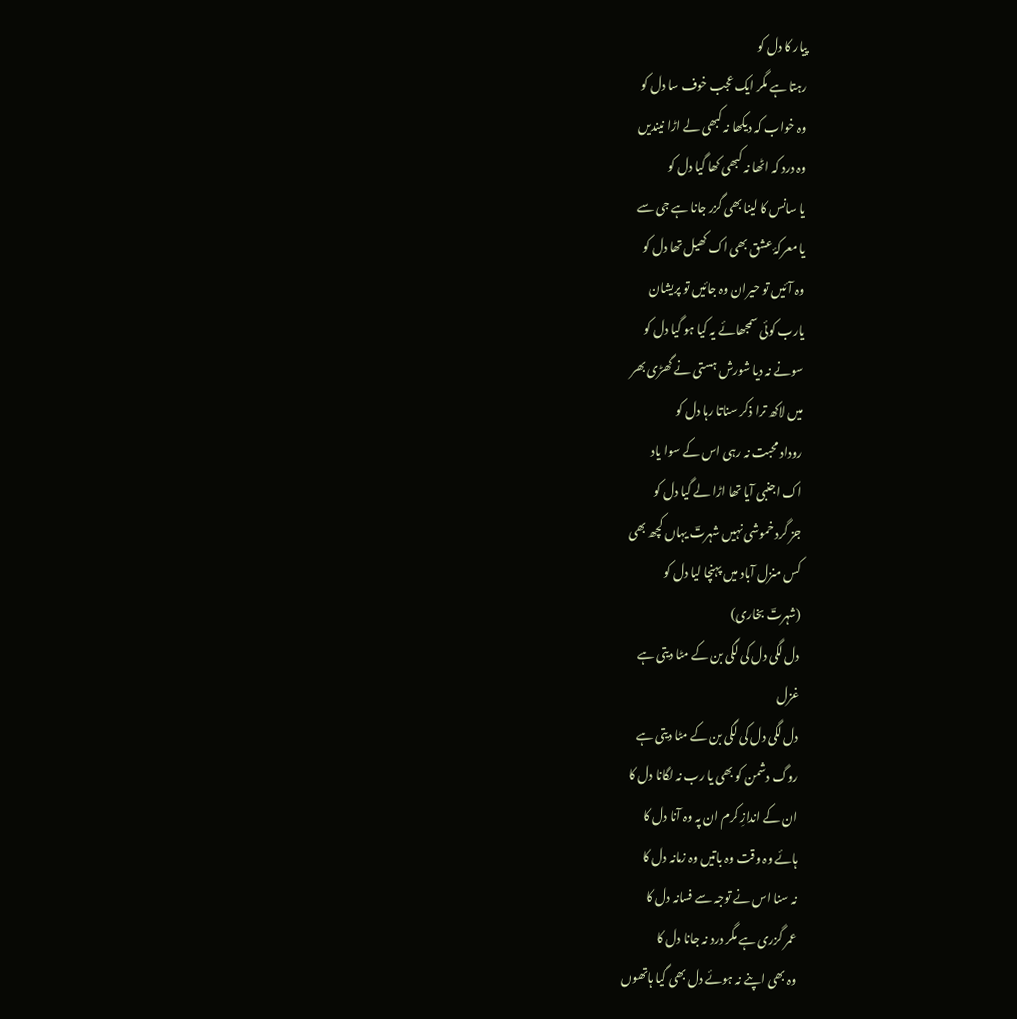پیار کا دل کو
رہتا ہے مگر ایک عجب خوف سا دل کو
وہ خواب کہ دیکھا نہ کبھی لے اڑا نیندیں
وہ درد کہ اٹھا نہ کبھی کھا گیا دل کو
یا سانس کا لینا بھی گزر جانا ہے جی سے
یا معرکۂ عشق بھی اک کھیل تھا دل کو
وہ آئیں تو حیران وہ جائیں تو پریشان
یارب کوئی سمجھائے یہ کیا ہو گیا دل کو
سونے نہ دیا شورش ہستی نے گھڑی بھر
میں لاکھ ترا ذکر سناتا رہا دل کو
روداد محبت نہ رہی اس کے سوا یاد
اک اجنبی آیا تھا اڑا لے گیا دل کو
جز گرد خموشی نہیں شہرتؔ یہاں کچھ بھی
کس منزل آباد میں پہنچا لیا دل کو
(شہرتؔ بخاری)
دل لگی دل کی لگی بن کے مٹا دیتی ہے
غزل
دل لگی دل کی لگی بن کے مٹا دیتی ہے
روگ دشمن کو بھی یا رب نہ لگانا دل کا
ان کے اندازِ کرم ان پہ وہ آنا دل کا
ہائے وہ وقت وہ باتیں وہ زمانہ دل کا
نہ سنا اس نے توجہ سے فسانہ دل کا
عمر گزری ہے مگر درد نہ جانا دل کا
وہ بھی اپنے نہ ہوئے دل بھی گیا ہاتھوں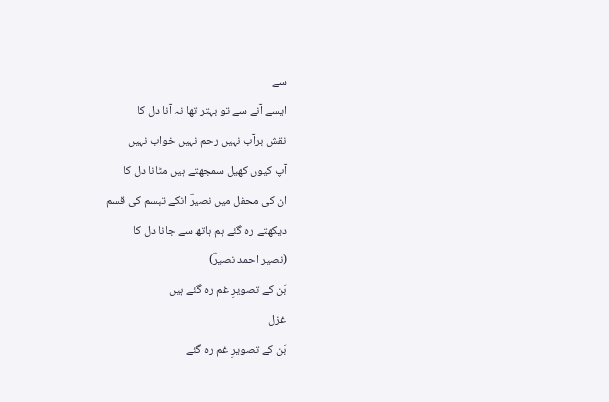سے
ایسے آنے سے تو بہتر تھا نہ آنا دل کا
نقش برآب نہیں رحم نہیں خواب نہیں
آپ کیوں کھیل سمجھتے ہیں مٹانا دل کا
ان کی محفل میں نصیرؔ انکے تبسم کی قسم
دیکھتے رہ گئے ہم ہاتھ سے جانا دل کا
(نصیر احمد نصیرؔ)
بَن کے تصویرِ غم رہ گئے ہیں
غزل
بَن کے تصویرِ غم رہ گئے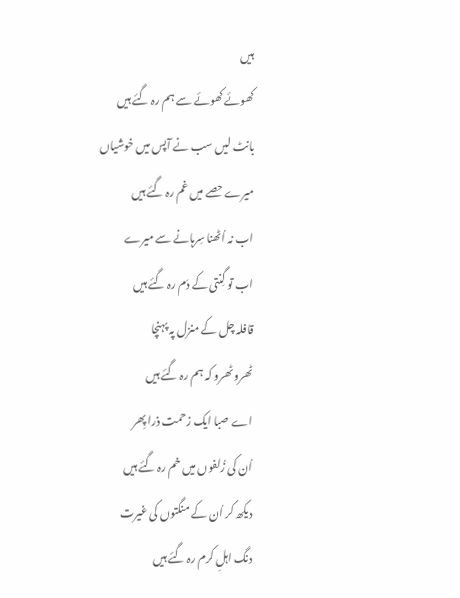ہیں
کھوئے کھوئے سے ہم رہ گئے ہیں
بانٹ لیں سب نے آپس میں خوشیاں
میرے حصے میں غم رہ گئے ہیں
اب نہ اُٹھنا سِرہانے سے میرے
اب تو گِنتی کے دَم رہ گئے ہیں
قافلہ چل کے منزل پہ پہنچا
ٹھرو ٹھرو کہ ہم رہ گئے ہیں
اے صبا ایک زحمت ذرا پِھر
اُن کی زُلفوں میں خم رہ گئے ہیں
دیکھ کر اُن کے منگتوں کی غیرت
دنگ اہلِ کرم رہ گئے ہیں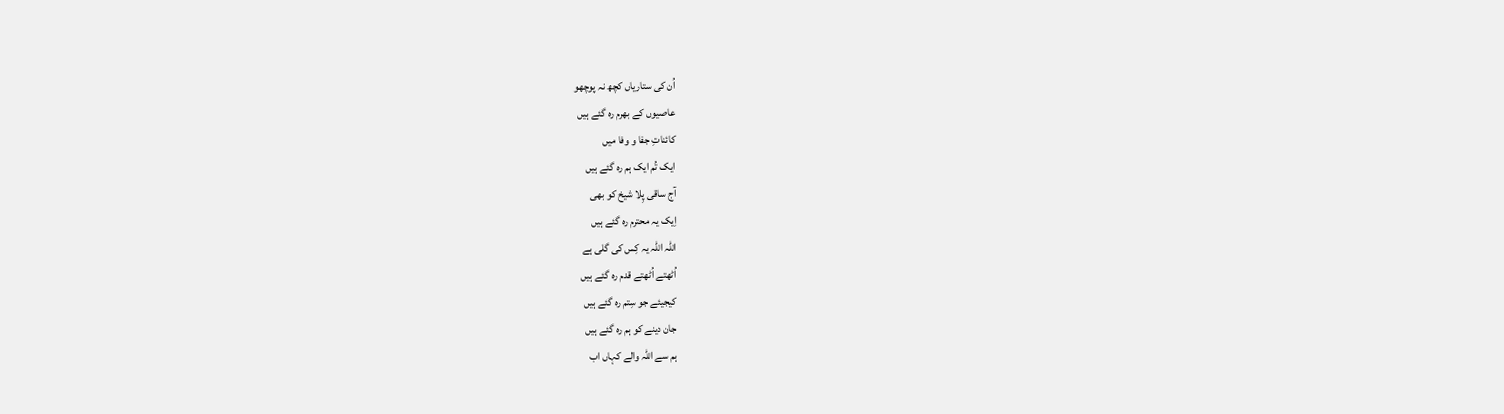اُن کی ستاریاں کچھ نہ پوچھو
عاصیوں کے بھرم رہ گئے ہیں
کائناتِ جفا و وفا میں
ایک تُم ایک ہم رہ گئے ہیں
آج ساقی پِلا شیخ کو بھی
اِیک یہ محترم رہ گئے ہیں
اللہ اللہ یہ کِس کی گلی ہے
اُٹھتے اُٹھتے قدم رہ گئے ہیں
کیجیئے جو سِتم رہ گئے ہیں
جان دینے کو ہم رہ گئے ہیں
ہم سے اللہ والے کہاں اب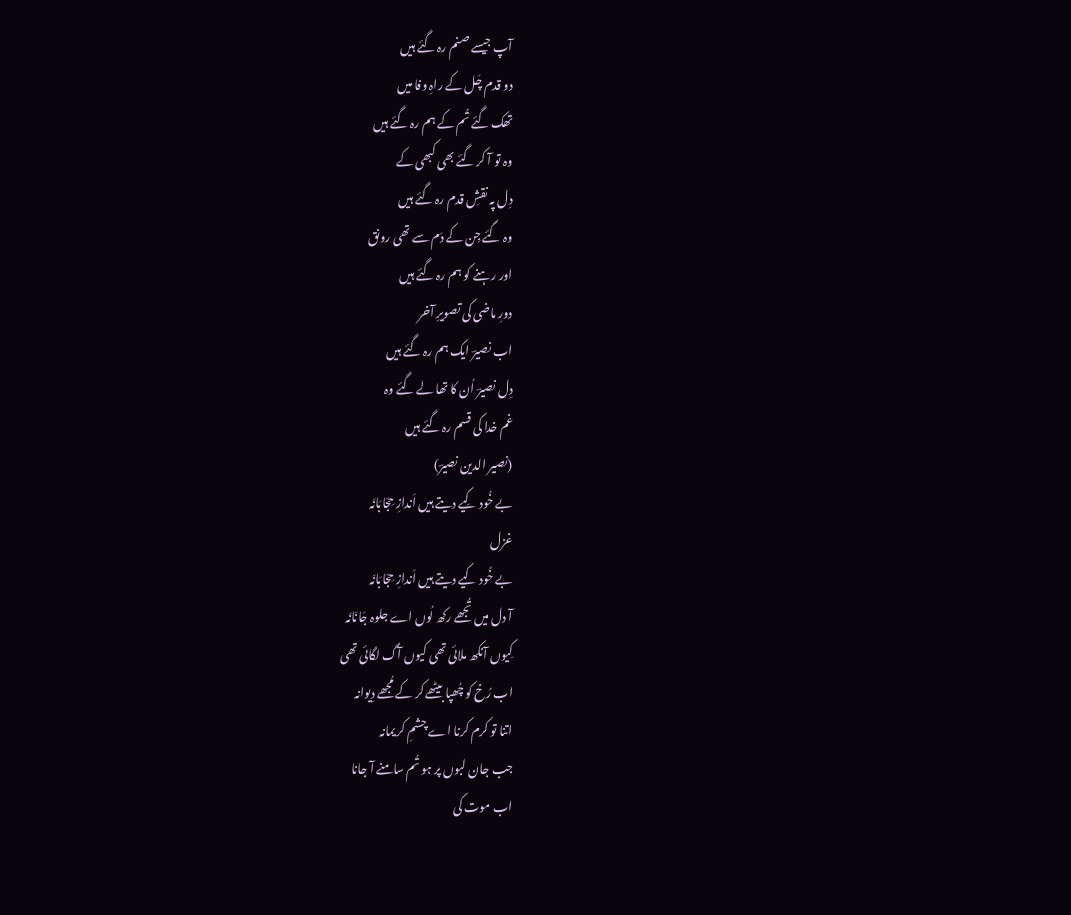آپ جیسے صنم رہ گئے ہیں
دو قدم چَل کے راہِ وفا میں
تھک گئے تُم کے ہم رہ گئے ہیں
وہ تو آ کر گئے بھی کبھی کے
دِل پہ نقشِ قدم رہ گئے ہیں
وہ گئے جِن کے دَم سے تھی رونق
اور رہنے کو ہم رہ گئے ہیں
دورِ ماضی کی تصویرِ آخر
اب نصیرؔ ایک ہم رہ گئے ہیں
دِل نصیرؔ اُن کا تھا لے گئے وہ
غم خدا کی قسم رہ گئے ہیں
(نصیر الدین نصیرؔ)
بے خُود کِیے دیتے ہیں اَندازِ حِجَابَانَہ
غزل
بے خُود کیے دیتے ہیں اَندازِ حِجَابَانَہ
آ دل میں تُجھے رکھ لُوں اے جلوہ جَانَانَہ
کِیوں آنکھ ملائی تھی کیوں آگ لگائی تھی
اب رُخ کو چُھپا بیٹھے کر کے مُجھے دِیوانہ
اتنا تو کرم کرنا اے چشمِ کریمانہ
جب جان لبوں پر ہو تُم سامنے آ جانا
اب موت کی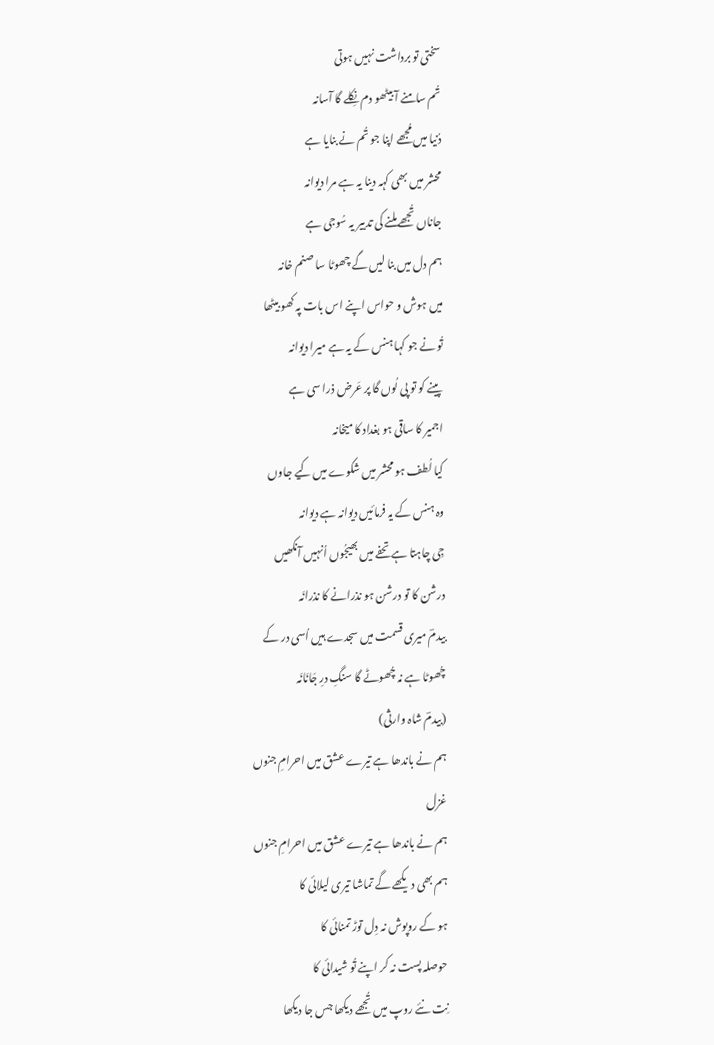سختی تو برداشت نہیں ہوتی
تُم سامنے آ بیٹھو دم نِکلے گا آسانہ
دُنیا میں مُجھے اپنا جو تُم نے بنایا ہے
محشر میں بھی کہہ دینا یہ ہے مرا دیوانہ
جاناں تُجھے ملنے کی تدبیر یہ سُوجی ہے
ہم دل میں بنا لیں گے چھوٹا سا صنم خانہ
میں ہوش و حواس اپنے اس بات پہ کھو بیٹھا
تُو نے جو کہا ہنس کے یہ ہے میرا دیوانہ
پینے کو تو پی لُوں گا پر عَرض ذرا سی ہے
اجمیر کا ساقی ہو بغداد کا میخانہ
کیا لُطف ہو محشر میں شکوے میں کیے جاوں
وہ ہنس کے یہ فرمائیں دیوانہ ہے دیوانہ
جِی چاہتا ہے تحفے میں بھیجُوں اُنہیں آنکھیں
درشن کا تو درشن ہو نذرانے کا نذرانَہ
بیدمؔ میری قسمت میں سجدے ہیں اُسی در کے
چُھوٹا ہے نہ چُھوٹے گا سنگِ درِ جَانَانَہ
(بیدمؔ شاہ وارثی)
ہم نے باندھا ہے تیرے عشق میں احرامِ جنوں
غزل
ہم نے باندھا ہے تیرے عشق میں احرامِ جنوں
ہم بھی دیکھے گے تماشا تیری لیلائی کا
ہو کے روپوش نہ دِل توڑ تمنائی کا
حوصلہ پست نہ کر اپنے تُو شیدائی کا
نِت نئے روپ میں تُجھے دیکھا جس جا دیکھا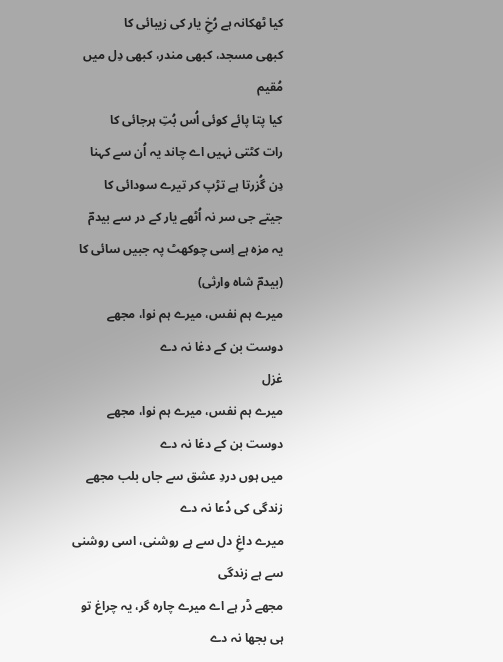کیا ٹھکانہ ہے رُخِ یار کی زیبائی کا
کبھی مسجد، کبھی مندر، کبھی دِل میں مُقیم
کیا پتا پائے کوئی اُس بُتِ ہرجائی کا
رات کٹتی نہیں اے چاند یہ اُن سے کہنا
دِن گُزرتا ہے تڑپ کر تیرے سودائی کا
جیتے جی سر نہ اُٹھے یار کے در سے بیدمؔ
یہ مزہ ہے اِسی چوکھٹ پہ جبیں سائی کا
(بیدمؔ شاہ وارثی)
میرے ہم نفس، میرے ہم نوا، مجھے دوست بن کے دغا نہ دے
غزل
میرے ہم نفس، میرے ہم نوا، مجھے دوست بن کے دغا نہ دے
میں ہوں دردِ عشق سے جاں بلب مجھے زندگی کی دُعا نہ دے
میرے داغِ دل سے ہے روشنی، اسی روشنی سے ہے زندگی
مجھے ڈر ہے اے میرے چارہ گر، یہ چراغ تو ہی بجھا نہ دے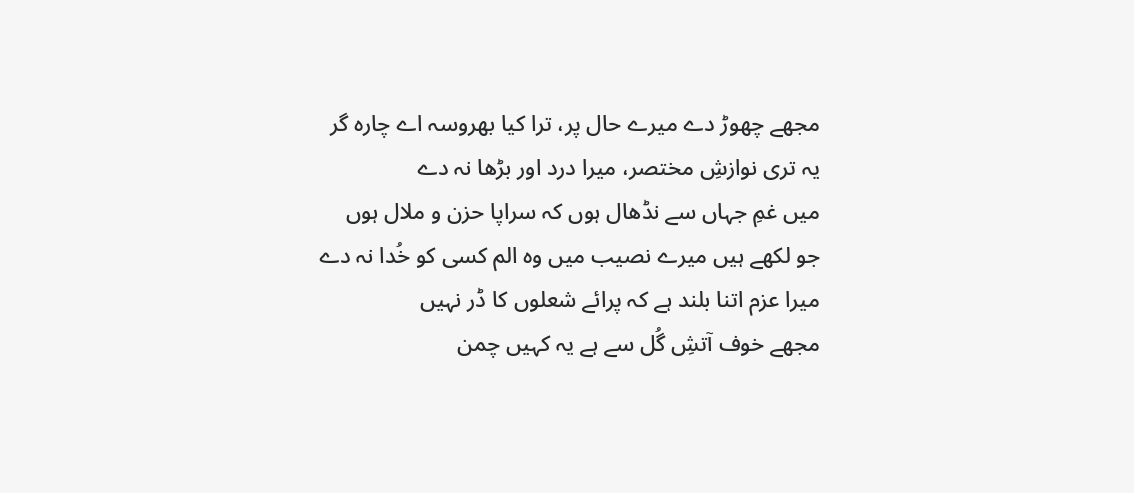مجھے چھوڑ دے میرے حال پر، ترا کیا بھروسہ اے چارہ گر
یہ تری نوازشِ مختصر، میرا درد اور بڑھا نہ دے
میں غمِ جہاں سے نڈھال ہوں کہ سراپا حزن و ملال ہوں
جو لکھے ہیں میرے نصیب میں وہ الم کسی کو خُدا نہ دے
میرا عزم اتنا بلند ہے کہ پرائے شعلوں کا ڈر نہیں
مجھے خوف آتشِ گُل سے ہے یہ کہیں چمن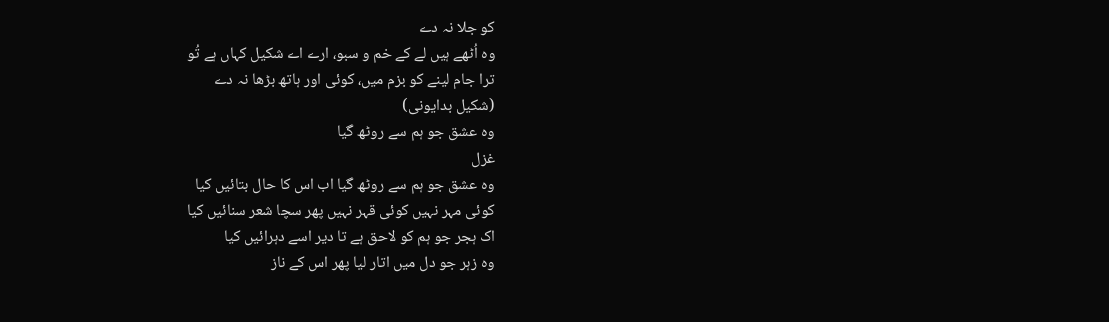کو جلا نہ دے
وہ اُٹھے ہیں لے کے خم و سبو، ارے اے شکیل کہاں ہے تُو
ترا جام لینے کو بزم میں، کوئی اور ہاتھ بڑھا نہ دے
(شکیل بدایونی)
وہ عشق جو ہم سے روٹھ گیا
غزل
وہ عشق جو ہم سے روٹھ گیا اب اس کا حال بتائیں کیا
کوئی مہر نہیں کوئی قہر نہیں پھر سچا شعر سنائیں کیا
اک ہجر جو ہم کو لاحق ہے تا دیر اسے دہرائیں کیا
وہ زہر جو دل میں اتار لیا پھر اس کے ناز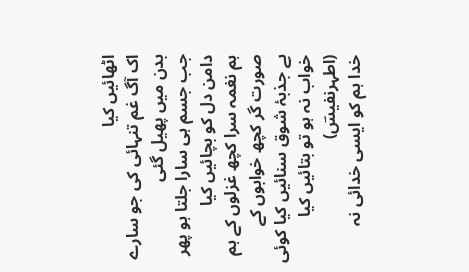اٹھائیں کیا
اک آگ غم تنہائی کی جو سارے بدن میں پھیل گئی
جب جسم ہی سارا جلتا ہو پھر دامن دل کو بچائیں کیا
ہم نغمہ سرا کچھ غزلوں کے ہم صورت گر کچھ خوابوں کے
بے جذبۂ شوق سنائیں کیا کوئی خواب نہ ہو تو بتائیں کیا
(اطہرنفیسؔ)
خدا ہم کو ایسی خدائی نہ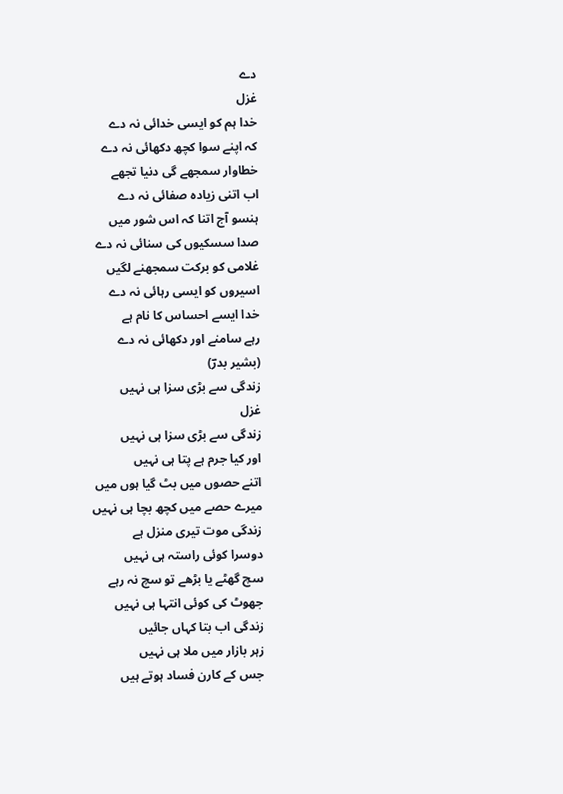دے
غزل
خدا ہم کو ایسی خدائی نہ دے
کہ اپنے سوا کچھ دکھائی نہ دے
خطاوار سمجھے گی دنیا تجھے
اب اتنی زیادہ صفائی نہ دے
ہنسو آج اتنا کہ اس شور میں
صدا سسکیوں کی سنائی نہ دے
غلامی کو برکت سمجھنے لگیں
اسیروں کو ایسی رہائی نہ دے
خدا ایسے احساس کا نام ہے
رہے سامنے اور دکھائی نہ دے
(بشیر بدرؔ)
زندگی سے بڑی سزا ہی نہیں
غزل
زندگی سے بڑی سزا ہی نہیں
اور کیا جرم ہے پتا ہی نہیں
اتنے حصوں میں بٹ گیا ہوں میں
میرے حصے میں کچھ بچا ہی نہیں
زندگی موت تیری منزل ہے
دوسرا کوئی راستہ ہی نہیں
سچ گھٹے یا بڑھے تو سچ نہ رہے
جھوٹ کی کوئی انتہا ہی نہیں
زندگی اب بتا کہاں جائیں
زہر بازار میں ملا ہی نہیں
جس کے کارن فساد ہوتے ہیں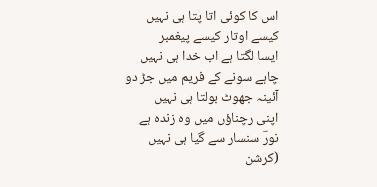اس کا کوئی اتا پتا ہی نہیں
کیسے اوتار کیسے پیغمبر
ایسا لگتا ہے اب خدا ہی نہیں
چاہے سونے کے فریم میں جڑ دو
آئینہ جھوٹ بولتا ہی نہیں
اپنی رچناؤں میں وہ زندہ ہے
نورؔ سنسار سے گیا ہی نہیں
(کرشن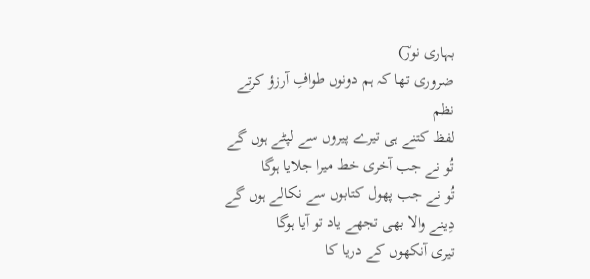بہاری نورؔ)
ضروری تھا کہ ہم دونوں طوافِ آرزؤ کرتے
نظم
لفظ کتنے ہی تیرے پیروں سے لپٹے ہوں گے
تُو نے جب آخری خط میرا جلایا ہوگا
تُو نے جب پھول کتابوں سے نکالے ہوں گے
دِینے والا بھی تجھے یاد تو آیا ہوگا
تیری آنکھوں کے دریا کا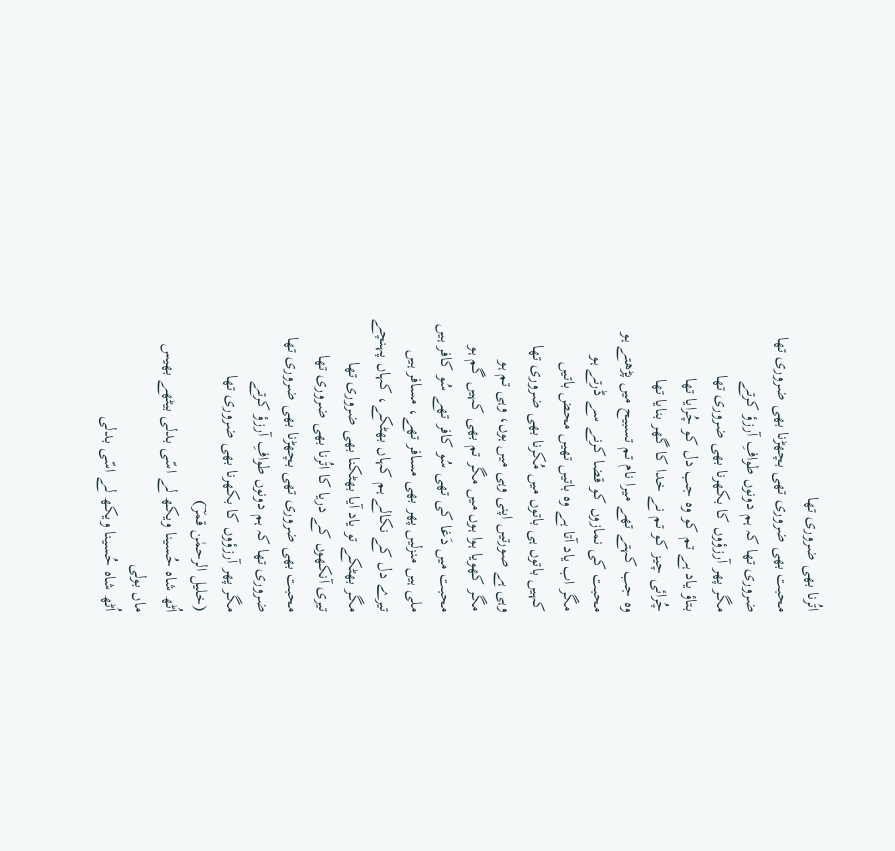اتُرنا بھی ضروری تھا
محبت بھی ضروری تھی بچھڑنا بھی ضروری تھا
ضروری تھا کہ ہم دونوں طوافِ آرزؤ کرتے
مگر پھر آرزؤوں کا بکھرنا بھی ضروری تھا
بتاؤ یاد ہے تم کو وہ جب دل کو چُرایا تھا
چُرائی چیز کو تم نے خدا کا گھر بنایا تھا
وہ جب کہتے تھے میرا نام تم تسبیح میں پڑھتے ہو
محبت کی نمازوں کو قضا کرنے سے ڈرتے ہو
مگر اب یاد آتا ہے وہ باتیں تھیں محض باتیں
کہیں باتوں ہی باتوں میں مُکرنا بھی ضروری تھا
وہی ہے صورتیں اپنی وہی میں ہوں، وہی تم ہو
مگر کھویا ہوا ہوں میں مگر تم بھی کہیں گم ہو
محبت میں دَغا کی تھی سُو کافر تھے سُو کافر ہیں
ملی ہیں منزلیں پھر بھی مسافر تھے، مسافر ہیں
تیرے دل کے نکالے ہم کہاں بھٹکے، کہاں پہنچے
مگر بھٹکے تو یاد آیا بھٹکنا بھی ضروری تھا
تیری آنکھوں کے دریا کا اتُرنا بھی ضروری تھا
محبت بھی ضروری تھی بچھڑنا بھی ضروری تھا
ضروری تھا کہ ہم دونوں طوافِ آرزؤ کرتے
مگر پھر آرزؤوں کا بکھرنا بھی ضروری تھا
(خلیل الرحمٰن قمرؔ)
اُٹھ شاہ حُسینا ویکھ لے اسّی بدلی بیٹھے بھیس
ماں بولی
اُٹھ شاہ حُسینا ویکھ لے اسّی بدلی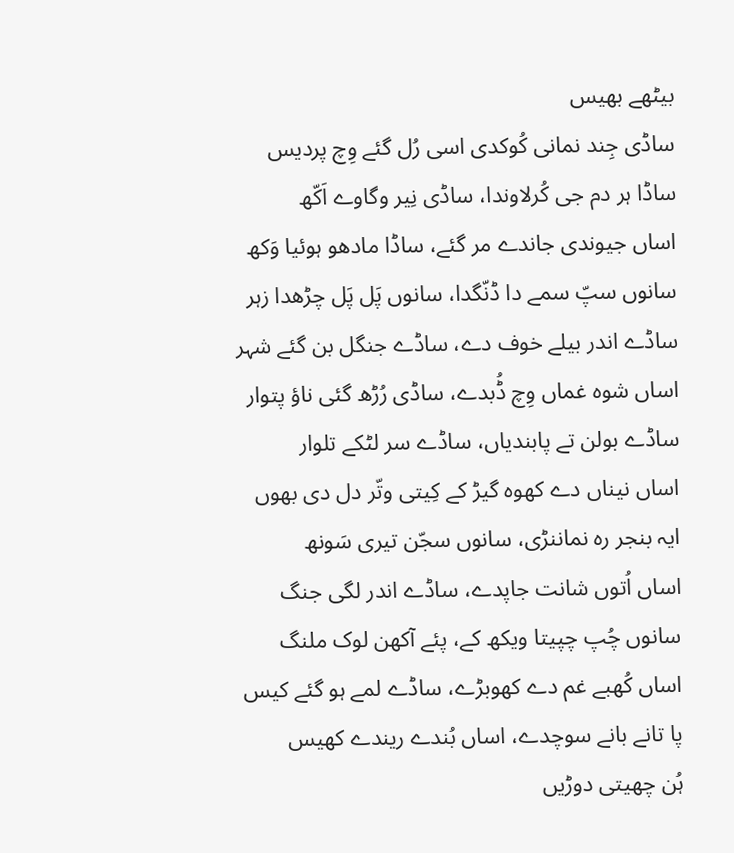بیٹھے بھیس
ساڈی جِند نمانی کُوکدی اسی رُل گئے وِچ پردیس
ساڈا ہر دم جی کُرلاوندا، ساڈی نِیر وگاوے اَکّھ
اساں جیوندی جاندے مر گئے، ساڈا مادھو ہوئیا وَکھ
سانوں سپّ سمے دا ڈنّگدا، سانوں پَل پَل چڑھدا زہر
ساڈے اندر بیلے خوف دے، ساڈے جنگل بن گئے شہر
اساں شوہ غماں وِچ ڈُبدے، ساڈی رُڑھ گئی ناؤ پتوار
ساڈے بولن تے پابندیاں، ساڈے سر لٹکے تلوار
اساں نیناں دے کھوہ گیڑ کے کِیتی وتّر دل دی بھوں
ایہ بنجر رہ نماننڑی، سانوں سجّن تیری سَونھ
اساں اُتوں شانت جاپدے، ساڈے اندر لگی جنگ
سانوں چُپ چپیتا ویکھ کے، پئے آکھن لوک ملنگ
اساں کُھبے غم دے کھوبڑے، ساڈے لمے ہو گئے کیس
پا تانے بانے سوچدے، اساں بُندے ریندے کھیس
ہُن چھیتی دوڑیں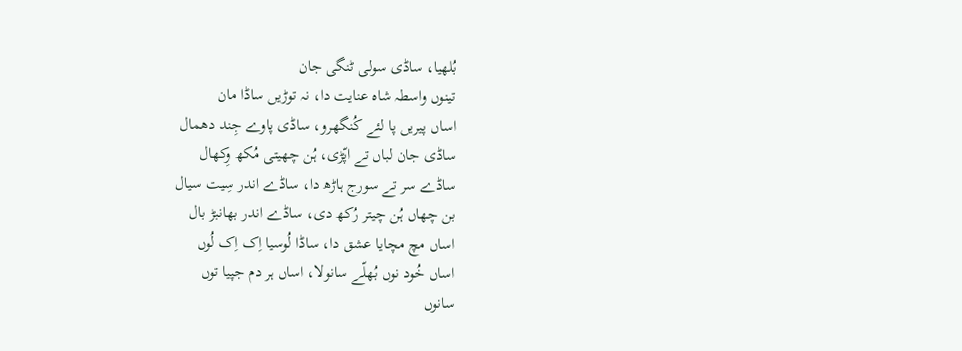بُلھیا، ساڈی سولی ٹنگی جان
تینوں واسطہ شاہ عنایت دا، نہ توڑیں ساڈا مان
اساں پیریں پا لئے کُنگھرو، ساڈی پاوے جِند دھمال
ساڈی جان لباں تے اپّڑی، ہُن چھیتی مُکھ وِکھال
ساڈے سر تے سورج ہاڑھ دا، ساڈے اندر سِیت سیال
بن چھاں ہُن چیتر رُکھ دی، ساڈے اندر بھانبڑ بال
اساں مچ مچایا عشق دا، ساڈا لُوسیا اِک اِک لُوں
اساں خُود نوں بُھلّے سانولا، اساں ہر دم جپیا توں
سانوں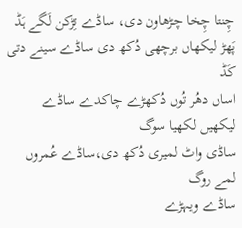چِنتا چِخا چڑھاون دی، ساڈے تِڑکن لَگے ہَڈ
پَھڑ لیکھاں برچھی دُکھ دی ساڈے سینے دتی کَڈ
اساں دھُر تُوں دُکھڑے چاکدے ساڈے لیکھیں لکھیا سوگ
ساڈی واٹ لمیری دُکھ دی،ساڈے عُمروں لمے روگ
ساڈے ویہڑے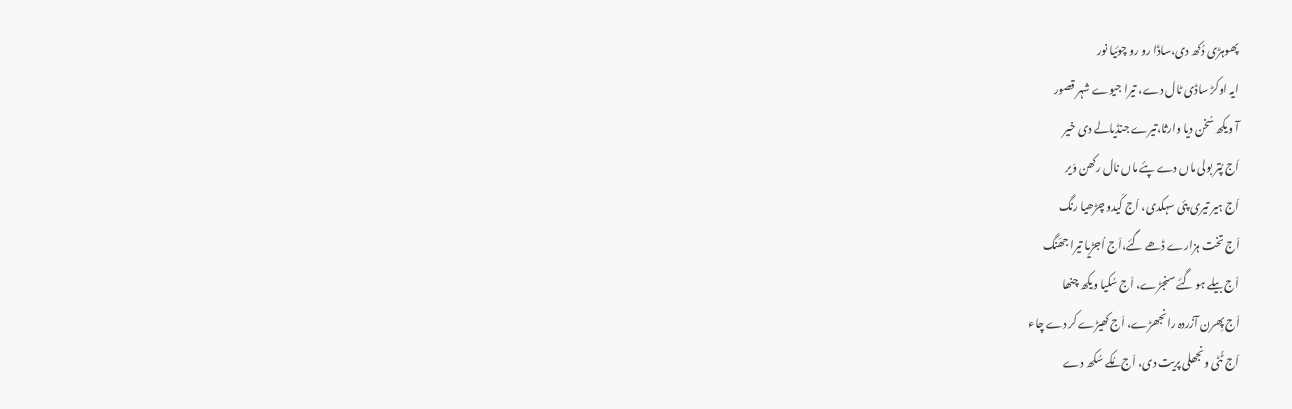پھوہڑی دُکھ دی،ساڈا رو رو چوئیا نور
ایہ اوکڑ ساڈی ٹال دے، تیرا جیوے شہر قصور
آ ویکھ سُخن دیا وارثا،تیرے جنڈیالے دی خیر
اَج پُتر بولی ماں دے پئے ماں نال رکھن وَیر
اَج ہیر تیری پئی سہکدی، اَج کَیدو چڑھیا رنگ
اَج تخت ہزارے ڈھے گئے،اَج اُجڑیا تیرا جھَنگ
اَج بیلے ہو گئے سنجڑے، اَج سُکیا ویکھ چنھا
اَج پِھرن آزُردہ رانجھڑے، اَج کھیڑے کر دے چاء
اَج ٹُٹی ونجھلی پریت دی، اَج مُکے سُکھ دے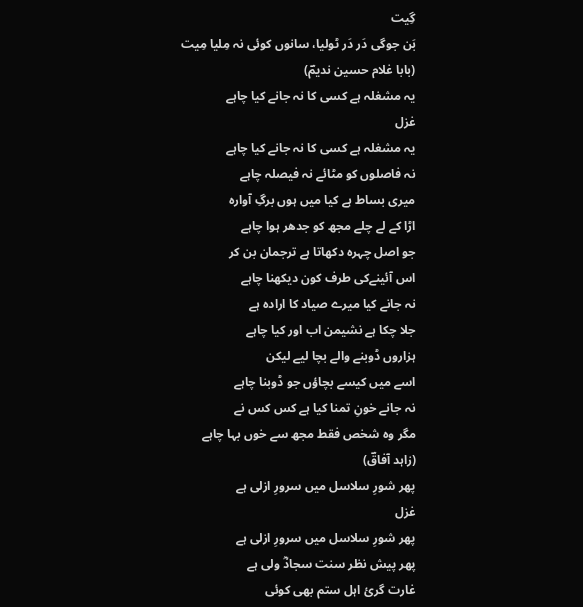گِیت
بَن جوگی دَر دَر ٹولیا، سانوں کوئی نہ مِلیا مِیت
(بابا غلام حسین ندیمؔ)
یہ مشغلہ ہے کسی کا نہ جانے کیا چاہے
غزل
یہ مشغلہ ہے کسی کا نہ جانے کیا چاہے
نہ فاصلوں کو مٹائے نہ فیصلہ چاہے
میری بساط ہے کیا میں ہوں برگِ آوارہ
اڑا کے لے چلے مجھ کو جدھر ہوا چاہے
جو اصل چہرہ دکھاتا ہے ترجمان بن کر
اس آئینےکی طرف کون دیکھنا چاہے
نہ جانے کیا میرے صیاد کا ارادہ ہے
جلا چکا ہے نشیمن اب اور کیا چاہے
ہزاروں ڈوبنے والے بچا لیے لیکن
اسے میں کیسے بچاؤں جو ڈوبنا چاہے
نہ جانے خونِ تمنا کیا ہے کس کس نے
مگر وہ شخص فقط مجھ سے خوں بہا چاہے
(زاہد آفاقؔ)
پھر شورِ سلاسل میں سرورِ ازلی ہے
غزل
پھر شورِ سلاسل میں سرورِ ازلی ہے
پھر پیش نظر سنت سجادؓ ولی ہے
غارت گریٔ اہل ستم بھی کوئی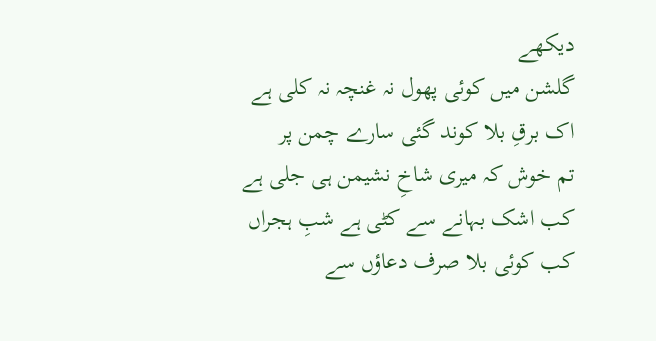دیکھے
گلشن میں کوئی پھول نہ غنچہ نہ کلی ہے
اک برقِ بلا کوند گئی سارے چمن پر
تم خوش کہ میری شاخِ نشیمن ہی جلی ہے
کب اشک بہانے سے کٹی ہے شبِ ہجراں
کب کوئی بلا صرف دعاؤں سے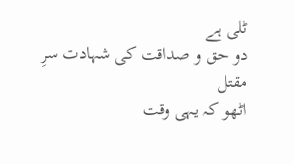ٹلی ہے
دو حق و صداقت کی شہادت سرِ مقتل
اٹھو کہ یہی وقت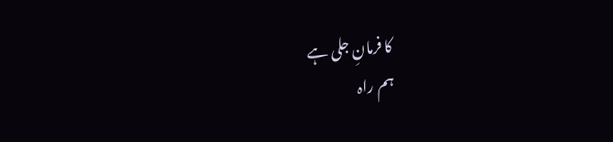کا فرمانِ جلی ہے
ہم راہ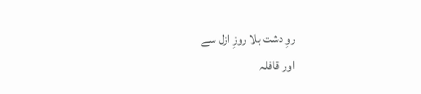روِ دشت بلا روزِ ازل سے
اور قافلہ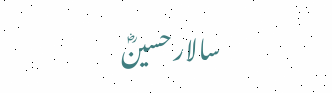سالار حسینؓ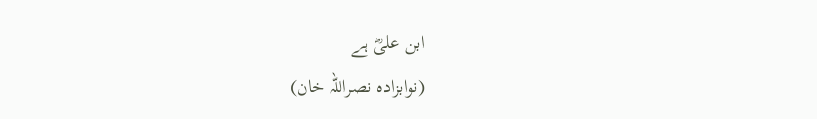ابن علیؓ ہے
(نوابزادہ نصراللہ خان)